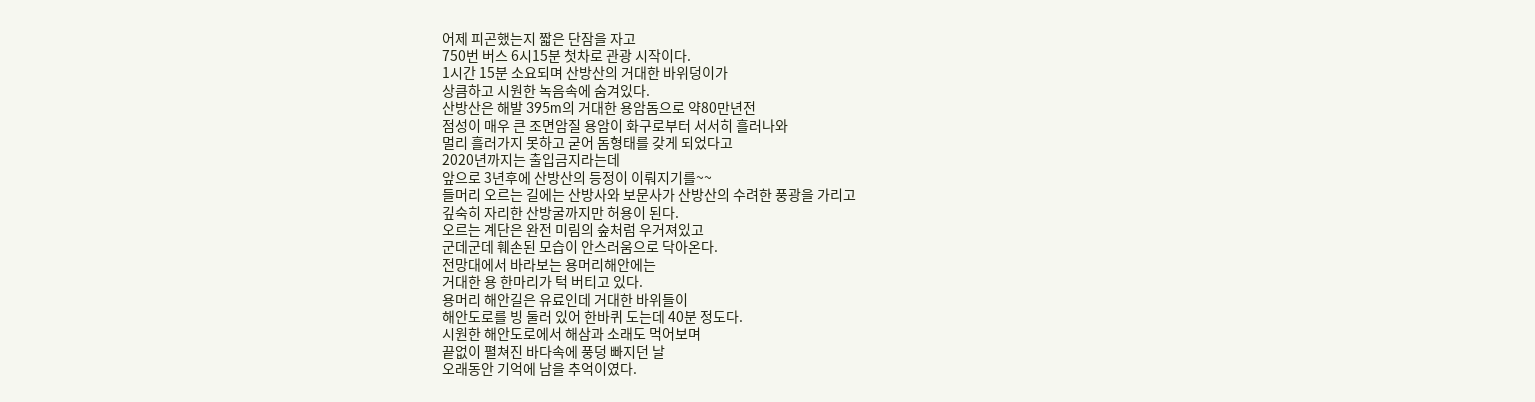어제 피곤했는지 짧은 단잠을 자고
750번 버스 6시15분 첫차로 관광 시작이다.
1시간 15분 소요되며 산방산의 거대한 바위덩이가
상큼하고 시원한 녹음속에 숨겨있다.
산방산은 해발 395m의 거대한 용암돔으로 약80만년전
점성이 매우 큰 조면암질 용암이 화구로부터 서서히 흘러나와
멀리 흘러가지 못하고 굳어 돔형태를 갖게 되었다고
2020년까지는 출입금지라는데
앞으로 3년후에 산방산의 등정이 이뤄지기를~~
들머리 오르는 길에는 산방사와 보문사가 산방산의 수려한 풍광을 가리고
깊숙히 자리한 산방굴까지만 허용이 된다.
오르는 계단은 완전 미림의 숲처럼 우거져있고
군데군데 훼손된 모습이 안스러움으로 닥아온다.
전망대에서 바라보는 용머리해안에는
거대한 용 한마리가 턱 버티고 있다.
용머리 해안길은 유료인데 거대한 바위들이
해안도로를 빙 둘러 있어 한바퀴 도는데 40분 정도다.
시원한 해안도로에서 해삼과 소래도 먹어보며
끝없이 펼쳐진 바다속에 풍덩 빠지던 날
오래동안 기억에 남을 추억이였다.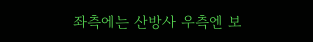좌측에는 산방사 우측엔 보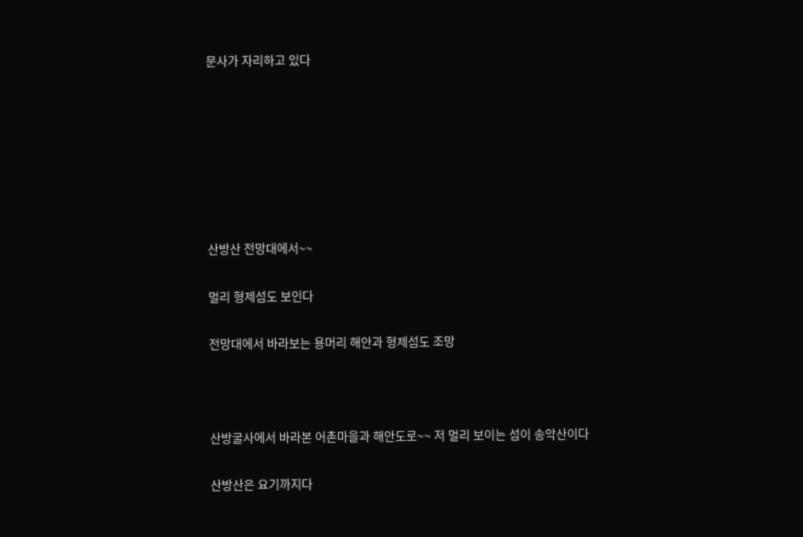문사가 자리하고 있다







산방산 전망대에서~~

멀리 형제섬도 보인다

전망대에서 바라보는 용머리 해안과 형제섬도 조망



산방굴사에서 바라본 어촌마을과 해안도로~~ 저 멀리 보이는 섬이 송악산이다

산방산은 요기까지다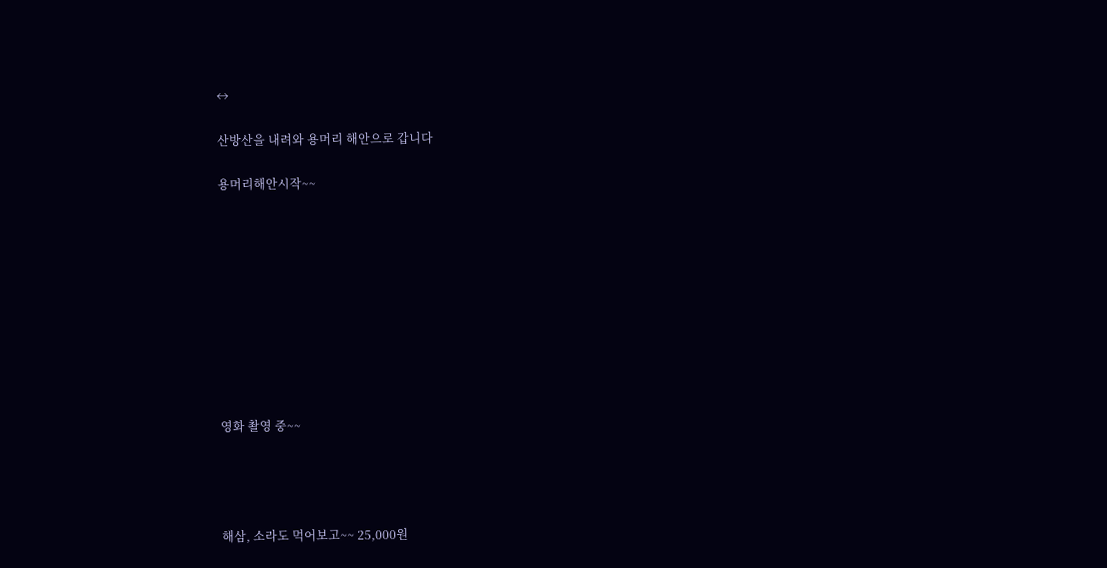↔

산방산을 내려와 용머리 해안으로 갑니다

용머리해안시작~~










영화 촬영 중~~




해삼, 소라도 먹어보고~~ 25,000원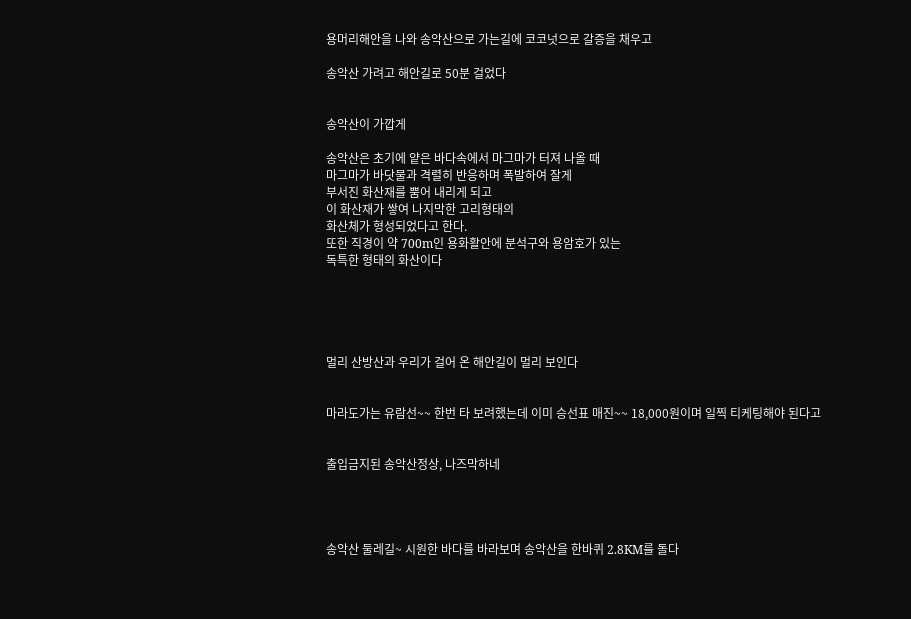용머리해안을 나와 송악산으로 가는길에 코코넛으로 갈증을 채우고

송악산 가려고 해안길로 50분 걸었다


송악산이 가깝게

송악산은 초기에 얕은 바다속에서 마그마가 터져 나올 때
마그마가 바닷물과 격렬히 반응하며 폭발하여 잘게
부서진 화산재를 뿜어 내리게 되고
이 화산재가 쌓여 나지막한 고리형태의
화산체가 형성되었다고 한다.
또한 직경이 약 700m인 용화활안에 분석구와 용암호가 있는
독특한 형태의 화산이다





멀리 산방산과 우리가 걸어 온 해안길이 멀리 보인다


마라도가는 유람선~~ 한번 타 보려했는데 이미 승선표 매진~~ 18,000원이며 일찍 티케팅해야 된다고


출입금지된 송악산정상, 나즈막하네




송악산 둘레길~ 시원한 바다를 바라보며 송악산을 한바퀴 2.8KM를 돌다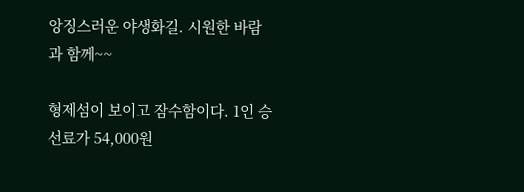앙징스러운 야생화길. 시원한 바람과 함께~~

형제섬이 보이고 잠수함이다. 1인 승선료가 54,000원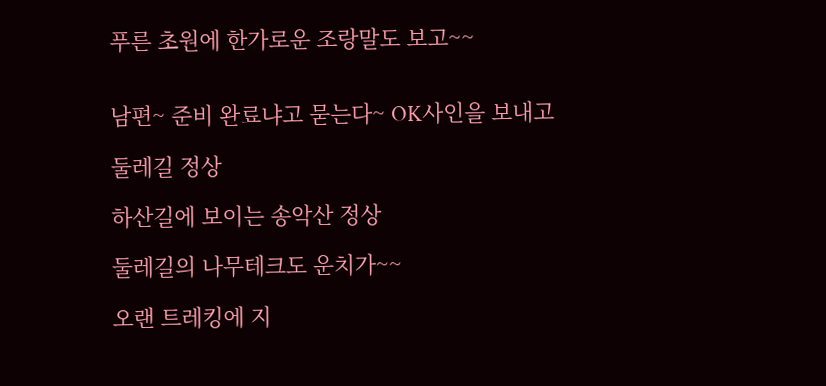푸른 초원에 한가로운 조랑말도 보고~~


남편~ 준비 완료냐고 묻는다~ OK사인을 보내고

둘레길 정상

하산길에 보이는 송악산 정상

둘레길의 나무테크도 운치가~~

오랜 트레킹에 지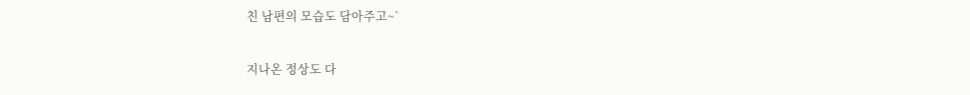친 남편의 모습도 담아주고~`

지나온 정상도 다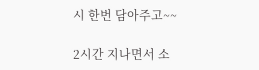시 한번 담아주고~~

2시간 지나면서 소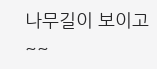나무길이 보이고~~